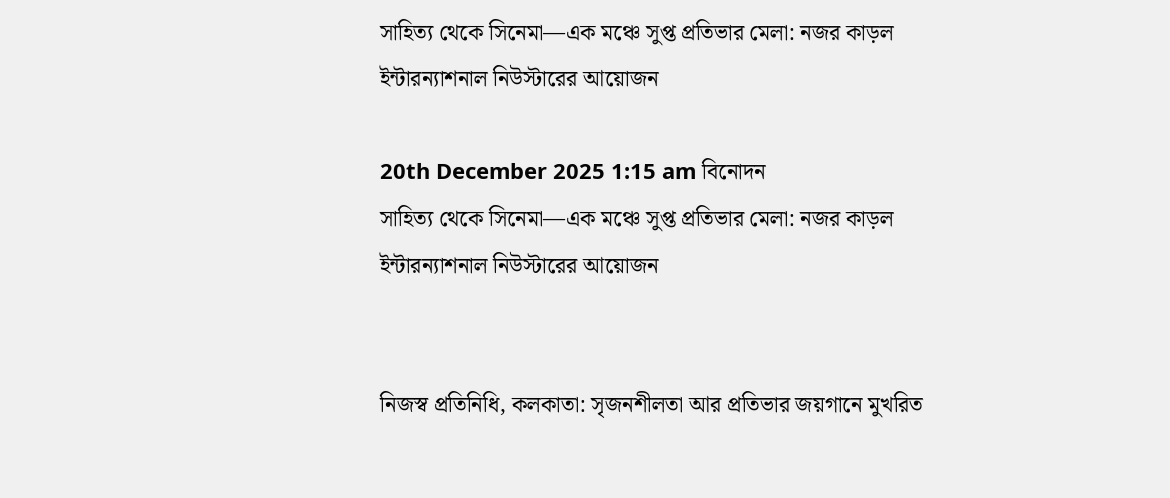সাহিত্য থেকে সিনেমা—এক মঞ্চে সুপ্ত প্রতিভার মেলা: নজর কাড়ল ইন্টারন্যাশনাল নিউস্টারের আয়োজন

20th December 2025 1:15 am বিনোদন
সাহিত্য থেকে সিনেমা—এক মঞ্চে সুপ্ত প্রতিভার মেলা: নজর কাড়ল ইন্টারন্যাশনাল নিউস্টারের আয়োজন


নিজস্ব প্রতিনিধি, কলকাতা: সৃজনশীলতা আর প্রতিভার জয়গানে মুখরিত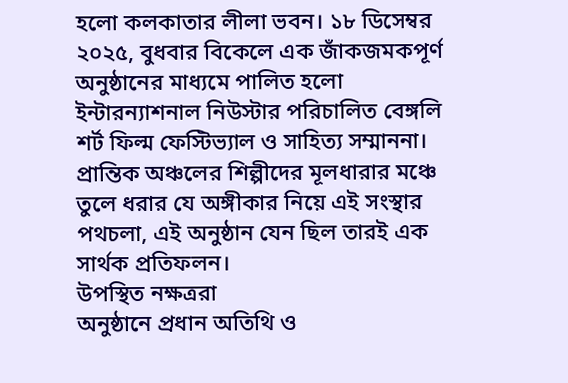হলো কলকাতার লীলা ভবন। ১৮ ডিসেম্বর ২০২৫, বুধবার বিকেলে এক জাঁকজমকপূর্ণ অনুষ্ঠানের মাধ্যমে পালিত হলো ইন্টারন্যাশনাল নিউস্টার পরিচালিত বেঙ্গলি শর্ট ফিল্ম ফেস্টিভ্যাল ও সাহিত্য সম্মাননা। প্রান্তিক অঞ্চলের শিল্পীদের মূলধারার মঞ্চে তুলে ধরার যে অঙ্গীকার নিয়ে এই সংস্থার পথচলা, এই অনুষ্ঠান যেন ছিল তারই এক সার্থক প্রতিফলন।
উপস্থিত নক্ষত্ররা
অনুষ্ঠানে প্রধান অতিথি ও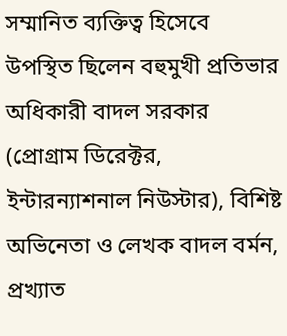সম্মানিত ব্যক্তিত্ব হিসেবে উপস্থিত ছিলেন বহুমুখী প্রতিভার অধিকারী বাদল সরকার (প্রোগ্রাম ডিরেক্টর, ইন্টারন্যাশনাল নিউস্টার), বিশিষ্ট অভিনেতা ও লেখক বাদল বর্মন, প্রখ্যাত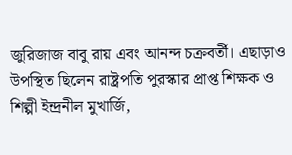জুরিজাজ বাবু রায় এবং আনন্দ চক্রবর্তী। এছাড়াও উপস্থিত ছিলেন রাষ্ট্রপতি পুরস্কার প্রাপ্ত শিক্ষক ও শিল্পী ইন্দ্রনীল মুখার্জি,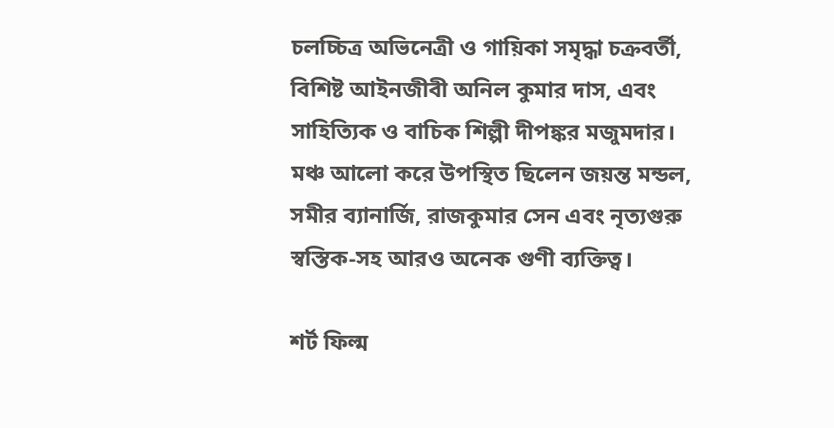চলচ্চিত্র অভিনেত্রী ও গায়িকা সমৃদ্ধা চক্রবর্তী, বিশিষ্ট আইনজীবী অনিল কুমার দাস, এবং সাহিত্যিক ও বাচিক শিল্পী দীপঙ্কর মজুমদার। মঞ্চ আলো করে উপস্থিত ছিলেন জয়ন্ত মন্ডল, সমীর ব্যানার্জি, রাজকুমার সেন এবং নৃত্যগুরু স্বস্তিক-সহ আরও অনেক গুণী ব্যক্তিত্ব।

শর্ট ফিল্ম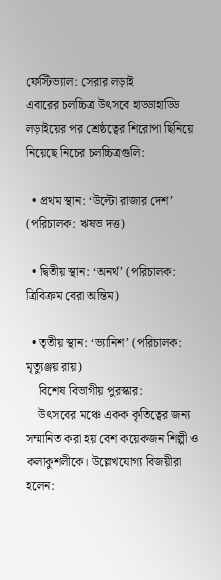ফেস্টিভ্যাল: সেরার লড়াই
এবারের চলচ্চিত্র উৎসবে হাড্ডাহাড্ডি লড়াইয়ের পর শ্রেষ্ঠত্বের শিরোপা ছিনিয়ে নিয়েছে নিচের চলচ্চিত্রগুলি:

  • প্রথম স্থান: ‘উল্টো রাজার দেশ’ (পরিচালক: ঋষভ দত্ত)

  • দ্বিতীয় স্থান: ‘অনর্থ’ (পরিচালক: ত্রিবিক্রম বেরা অন্তিম)

  • তৃতীয় স্থান: ‘ভ্যানিশ’ (পরিচালক: মৃত্যুঞ্জয় রায়)
    বিশেষ বিভাগীয় পুরস্কার:
    উৎসবের মঞ্চে একক কৃতিত্বের জন্য সম্মানিত করা হয় বেশ কয়েকজন শিল্পী ও কলাকুশলীকে। উল্লেখযোগ্য বিজয়ীরা হলেন: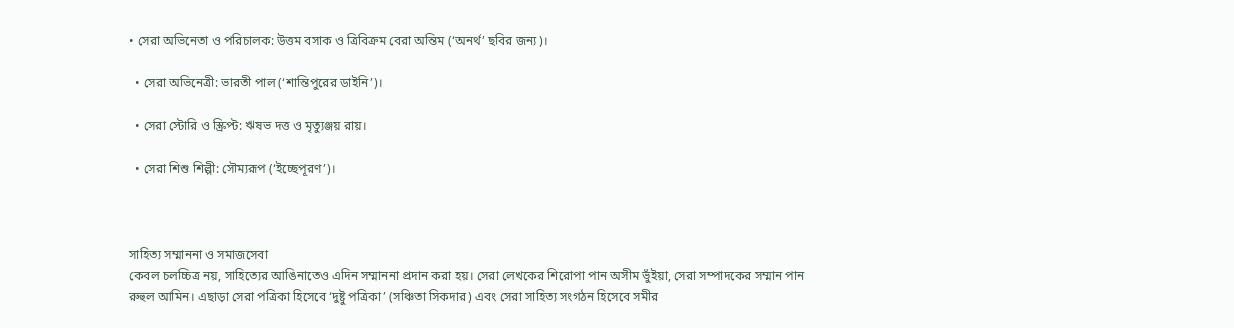• সেরা অভিনেতা ও পরিচালক: উত্তম বসাক ও ত্রিবিক্রম বেরা অন্তিম (‘অনর্থ’ ছবির জন্য)।

  • সেরা অভিনেত্রী: ভারতী পাল (‘শান্তিপুরের ডাইনি’)।

  • সেরা স্টোরি ও স্ক্রিপ্ট: ঋষভ দত্ত ও মৃত্যুঞ্জয় রায়।

  • সেরা শিশু শিল্পী: সৌম্যরূপ (‘ইচ্ছেপূরণ’)।



সাহিত্য সম্মাননা ও সমাজসেবা
কেবল চলচ্চিত্র নয়, সাহিত্যের আঙিনাতেও এদিন সম্মাননা প্রদান করা হয়। সেরা লেখকের শিরোপা পান অসীম ভুঁইয়া, সেরা সম্পাদকের সম্মান পান রুহুল আমিন। এছাড়া সেরা পত্রিকা হিসেবে ‘দুষ্টু পত্রিকা’ (সঞ্চিতা সিকদার) এবং সেরা সাহিত্য সংগঠন হিসেবে সমীর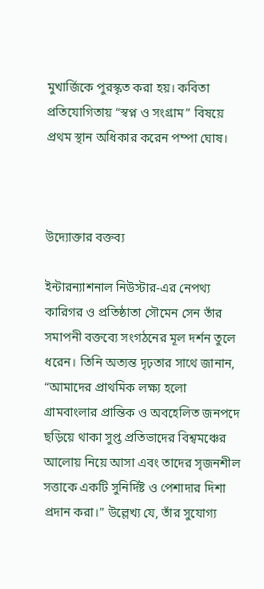মুখার্জিকে পুরস্কৃত করা হয়। কবিতা প্রতিযোগিতায় “স্বপ্ন ও সংগ্রাম” বিষয়ে প্রথম স্থান অধিকার করেন পম্পা ঘোষ।



উদ্যোক্তার বক্তব্য

ইন্টারন্যাশনাল নিউস্টার-এর নেপথ্য কারিগর ও প্রতিষ্ঠাতা সৌমেন সেন তাঁর সমাপনী বক্তব্যে সংগঠনের মূল দর্শন তুলে ধরেন। তিনি অত্যন্ত দৃঢ়তার সাথে জানান, “আমাদের প্রাথমিক লক্ষ্য হলো গ্রামবাংলার প্রান্তিক ও অবহেলিত জনপদে ছড়িয়ে থাকা সুপ্ত প্রতিভাদের বিশ্বমঞ্চের আলোয় নিয়ে আসা এবং তাদের সৃজনশীল সত্তাকে একটি সুনির্দিষ্ট ও পেশাদার দিশা প্রদান করা।” উল্লেখ্য যে, তাঁর সুযোগ্য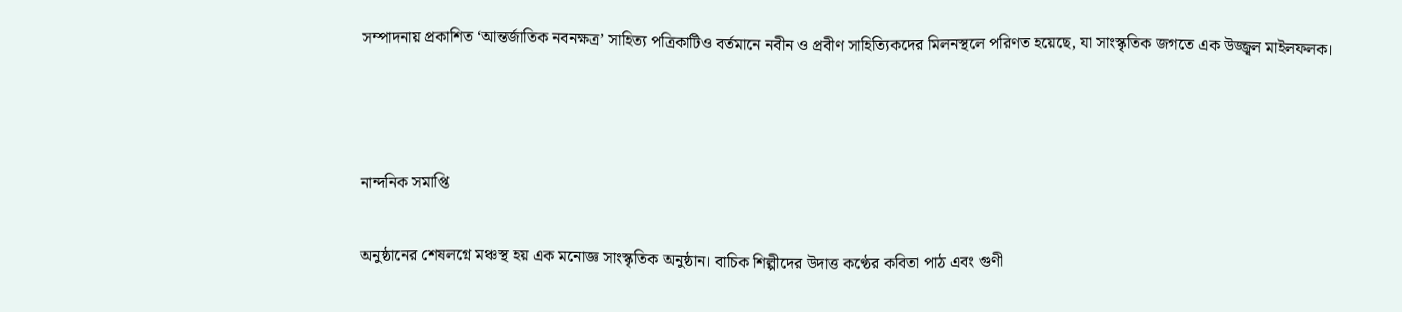সম্পাদনায় প্রকাশিত ‘আন্তর্জাতিক নবনক্ষত্র’ সাহিত্য পত্রিকাটিও বর্তমানে নবীন ও প্রবীণ সাহিত্যিকদের মিলনস্থলে পরিণত হয়েছে, যা সাংস্কৃতিক জগতে এক উজ্জ্বল মাইলফলক।



নান্দনিক সমাপ্তি

অনুষ্ঠানের শেষলগ্নে মঞ্চস্থ হয় এক মনোজ্ঞ সাংস্কৃতিক অনুষ্ঠান। বাচিক শিল্পীদের উদাত্ত কণ্ঠের কবিতা পাঠ এবং গুণী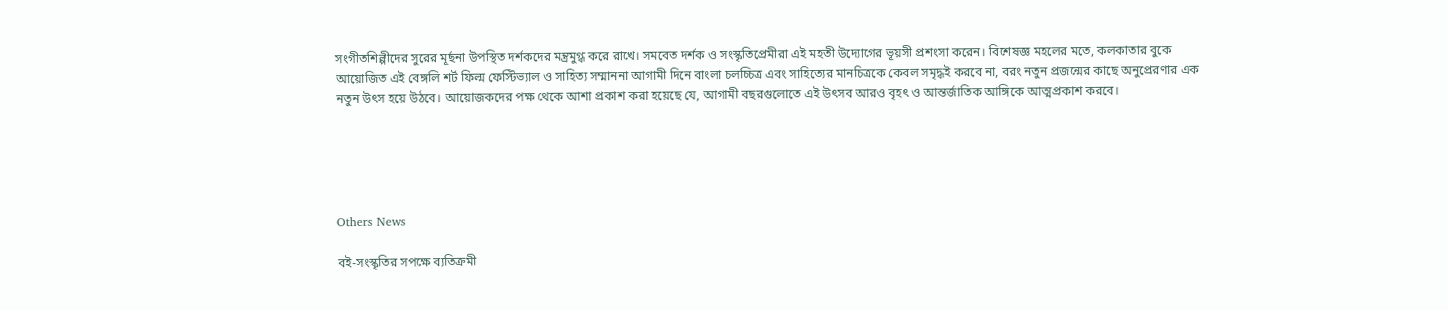সংগীতশিল্পীদের সুরের মূর্ছনা উপস্থিত দর্শকদের মন্ত্রমুগ্ধ করে রাখে। সমবেত দর্শক ও সংস্কৃতিপ্রেমীরা এই মহতী উদ্যোগের ভূয়সী প্রশংসা করেন। বিশেষজ্ঞ মহলের মতে, কলকাতার বুকে আয়োজিত এই বেঙ্গলি শর্ট ফিল্ম ফেস্টিভ্যাল ও সাহিত্য সম্মাননা আগামী দিনে বাংলা চলচ্চিত্র এবং সাহিত্যের মানচিত্রকে কেবল সমৃদ্ধই করবে না, বরং নতুন প্রজন্মের কাছে অনুপ্রেরণার এক নতুন উৎস হয়ে উঠবে। আয়োজকদের পক্ষ থেকে আশা প্রকাশ করা হয়েছে যে, আগামী বছরগুলোতে এই উৎসব আরও বৃহৎ ও আন্তর্জাতিক আঙ্গিকে আত্মপ্রকাশ করবে।





Others News

বই-সংস্কৃতির সপক্ষে ব্যতিক্রমী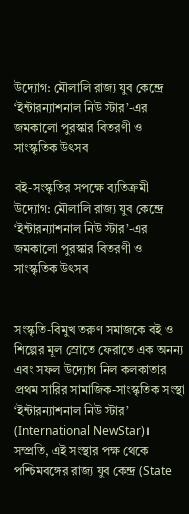উদ্যোগ: মৌলালি রাজ্য যুব কেন্দ্রে ‘ইন্টারন্যাশনাল নিউ স্টার’-এর জমকালো পুরস্কার বিতরণী ও সাংস্কৃতিক উৎসব

বই-সংস্কৃতির সপক্ষে ব্যতিক্রমী উদ্যোগ: মৌলালি রাজ্য যুব কেন্দ্রে ‘ইন্টারন্যাশনাল নিউ স্টার’-এর জমকালো পুরস্কার বিতরণী ও সাংস্কৃতিক উৎসব


সংস্কৃতি-বিমুখ তরুণ সমাজকে বই ও শিল্পের মূল স্রোতে ফেরাতে এক অনন্য এবং সফল উদ্যোগ নিল কলকাতার প্রথম সারির সামাজিক-সাংস্কৃতিক সংস্থা ‘ইন্টারন্যাশনাল নিউ স্টার’ (International NewStar)। সম্প্রতি, এই সংস্থার পক্ষ থেকে পশ্চিমবঙ্গের রাজ্য যুব কেন্দ্র (State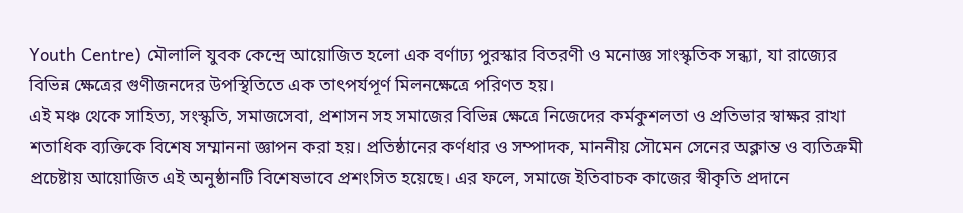Youth Centre) মৌলালি যুবক কেন্দ্রে আয়োজিত হলো এক বর্ণাঢ্য পুরস্কার বিতরণী ও মনোজ্ঞ সাংস্কৃতিক সন্ধ্যা, যা রাজ্যের বিভিন্ন ক্ষেত্রের গুণীজনদের উপস্থিতিতে এক তাৎপর্যপূর্ণ মিলনক্ষেত্রে পরিণত হয়।
এই মঞ্চ থেকে সাহিত্য, সংস্কৃতি, সমাজসেবা, প্রশাসন সহ সমাজের বিভিন্ন ক্ষেত্রে নিজেদের কর্মকুশলতা ও প্রতিভার স্বাক্ষর রাখা শতাধিক ব্যক্তিকে বিশেষ সম্মাননা জ্ঞাপন করা হয়। প্রতিষ্ঠানের কর্ণধার ও সম্পাদক, মাননীয় সৌমেন সেনের অক্লান্ত ও ব্যতিক্রমী প্রচেষ্টায় আয়োজিত এই অনুষ্ঠানটি বিশেষভাবে প্রশংসিত হয়েছে। এর ফলে, সমাজে ইতিবাচক কাজের স্বীকৃতি প্রদানে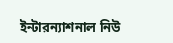ইন্টারন্যাশনাল নিউ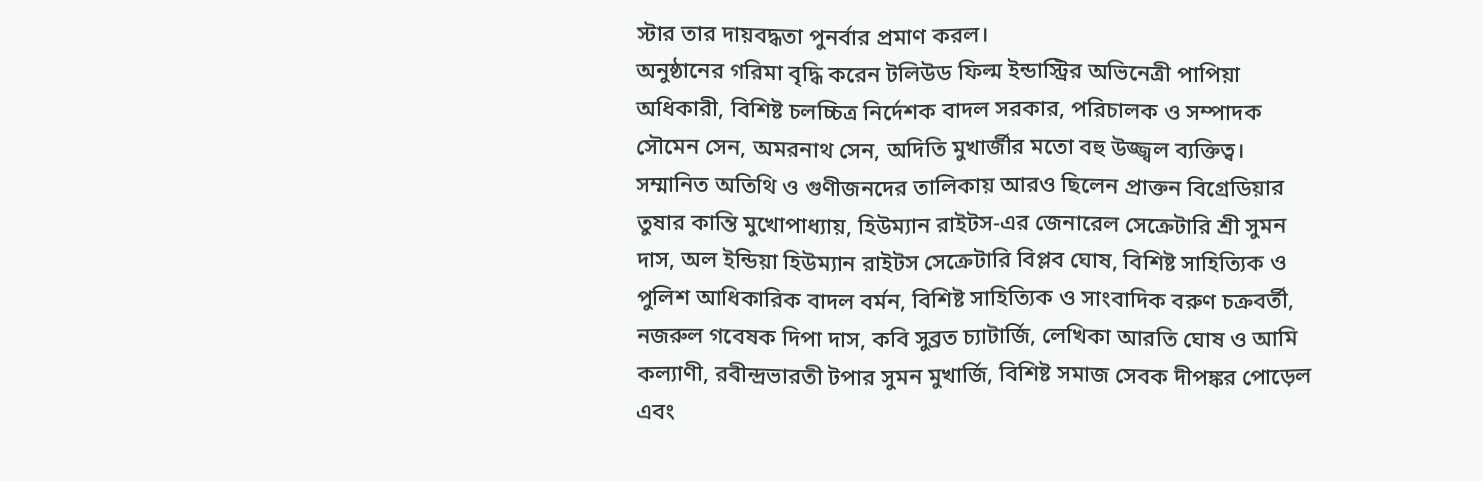স্টার তার দায়বদ্ধতা পুনর্বার প্রমাণ করল।
অনুষ্ঠানের গরিমা বৃদ্ধি করেন টলিউড ফিল্ম ইন্ডাস্ট্রির অভিনেত্রী পাপিয়া অধিকারী, বিশিষ্ট চলচ্চিত্র নির্দেশক বাদল সরকার, পরিচালক ও সম্পাদক সৌমেন সেন, অমরনাথ সেন, অদিতি মুখার্জীর মতো বহু উজ্জ্বল ব্যক্তিত্ব। সম্মানিত অতিথি ও গুণীজনদের তালিকায় আরও ছিলেন প্রাক্তন বিগ্রেডিয়ার তুষার কান্তি মুখোপাধ্যায়, হিউম্যান রাইটস-এর জেনারেল সেক্রেটারি শ্রী সুমন দাস, অল ইন্ডিয়া হিউম্যান রাইটস সেক্রেটারি বিপ্লব ঘোষ, বিশিষ্ট সাহিত্যিক ও পুলিশ আধিকারিক বাদল বর্মন, বিশিষ্ট সাহিত্যিক ও সাংবাদিক বরুণ চক্রবর্তী, নজরুল গবেষক দিপা দাস, কবি সুব্রত চ্যাটার্জি, লেখিকা আরতি ঘোষ ও আমি কল্যাণী, রবীন্দ্রভারতী টপার সুমন মুখার্জি, বিশিষ্ট সমাজ সেবক দীপঙ্কর পোড়েল এবং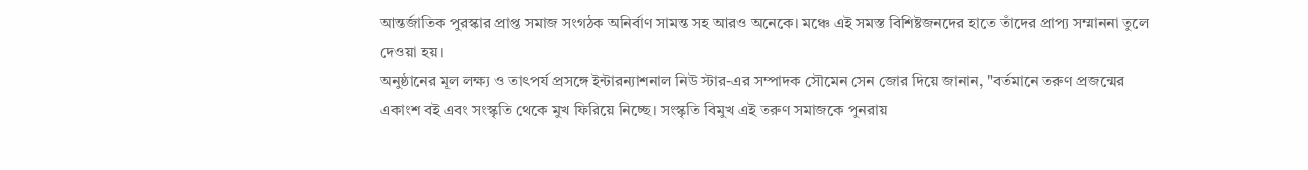আন্তর্জাতিক পুরস্কার প্রাপ্ত সমাজ সংগঠক অনির্বাণ সামন্ত সহ আরও অনেকে। মঞ্চে এই সমস্ত বিশিষ্টজনদের হাতে তাঁদের প্রাপ্য সম্মাননা তুলে দেওয়া হয়।
অনুষ্ঠানের মূল লক্ষ্য ও তাৎপর্য প্রসঙ্গে ইন্টারন্যাশনাল নিউ স্টার-এর সম্পাদক সৌমেন সেন জোর দিয়ে জানান, "বর্তমানে তরুণ প্রজন্মের একাংশ বই এবং সংস্কৃতি থেকে মুখ ফিরিয়ে নিচ্ছে। সংস্কৃতি বিমুখ এই তরুণ সমাজকে পুনরায়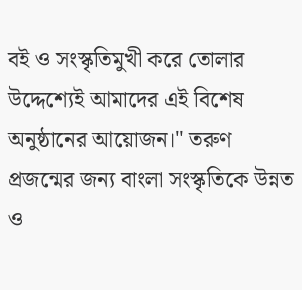বই ও সংস্কৃতিমুখী করে তোলার উদ্দেশ্যেই আমাদের এই বিশেষ অনুষ্ঠানের আয়োজন।" তরুণ প্রজন্মের জন্য বাংলা সংস্কৃতিকে উন্নত ও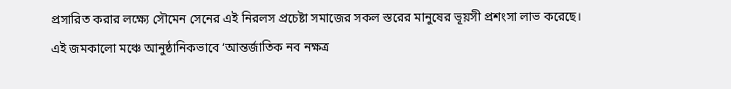প্রসারিত করার লক্ষ্যে সৌমেন সেনের এই নিরলস প্রচেষ্টা সমাজের সকল স্তরের মানুষের ভূয়সী প্রশংসা লাভ করেছে। এই জমকালো মঞ্চে আনুষ্ঠানিকভাবে ‘আন্তর্জাতিক নব নক্ষত্র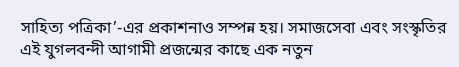সাহিত্য পত্রিকা’-এর প্রকাশনাও সম্পন্ন হয়। সমাজসেবা এবং সংস্কৃতির এই যুগলবন্দী আগামী প্রজন্মের কাছে এক নতুন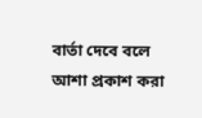বার্তা দেবে বলে আশা প্রকাশ করা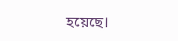হয়েছে।